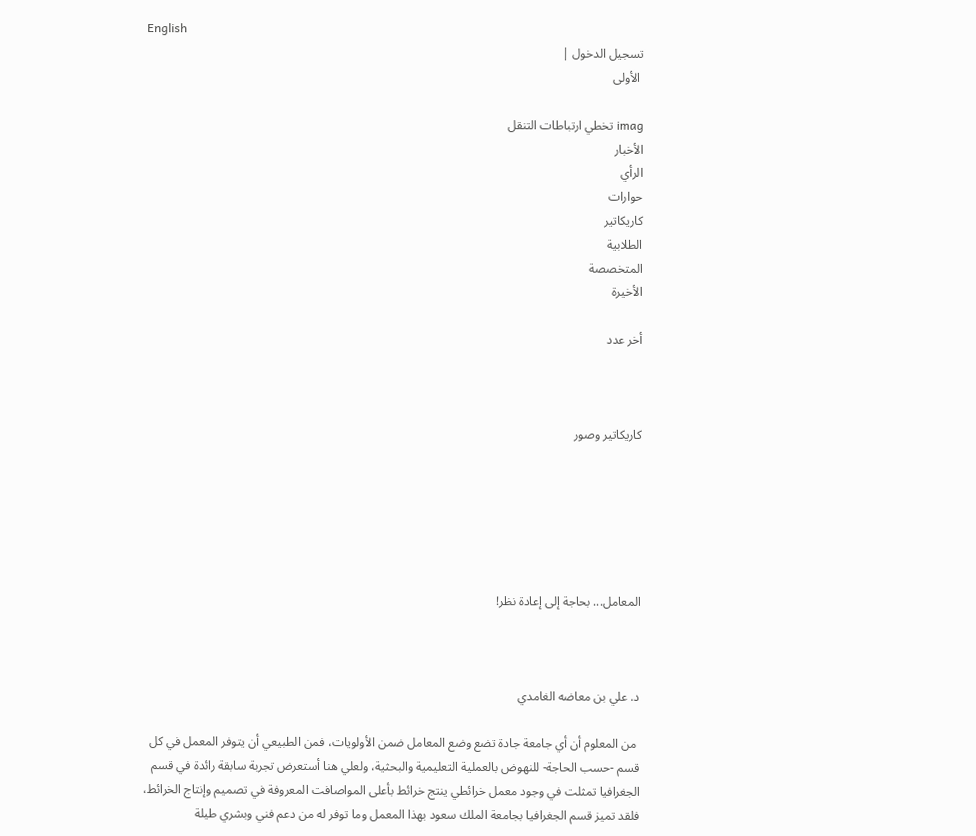English
تسجيل الدخول |
 الأولى

imag تخطي ارتباطات التنقل
الأخبار
الرأي
حوارات
كاريكاتير
الطلابية
المتخصصة
الأخيرة

أخر عدد



كاريكاتير وصور






المعامل... بحاجة إلى إعادة نظر!



د. علي بن معاضه الغامدي

 من المعلوم أن أي جامعة جادة تضع وضع المعامل ضمن الأولويات، فمن الطبيعي أن يتوفر المعمل في كل قسم -حسب الحاجة- للنهوض بالعملية التعليمية والبحثية، ولعلي هنا أستعرض تجربة سابقة رائدة في قسم الجغرافيا تمثلت في وجود معمل خرائطي ينتج خرائط بأعلى المواصافت المعروفة في تصميم وإنتاج الخرائط، فلقد تميز قسم الجغرافيا بجامعة الملك سعود بهذا المعمل وما توفر له من دعم فني وبشري طيلة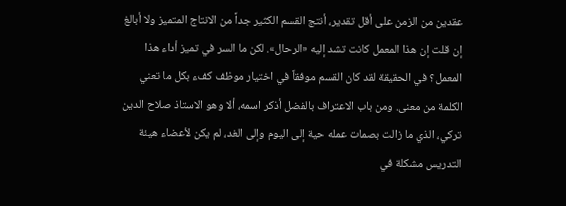عقدين من الزمن على أقل تقدير، أنتج القسم الكثير جداً من الانتاج المتميز ولا أبالغ إن قلت إن هذا المعمل كانت تشد إليه «الرحال». لكن ما السر في تميز أداء هذا المعمل؟ في الحقيقة لقد كان القسم موفقاً في اختيار موظف كفء بكل ما تعني الكلمة من معنى. ومن باب الاعتراف بالفضل أذكر اسمه، ألا وهو الاستاذ صلاح الدين تركي، الذي ما زالت بصمات عمله حية إلى اليوم وإلى الغد، لم يكن لأعضاء هيئة التدريس مشكلة في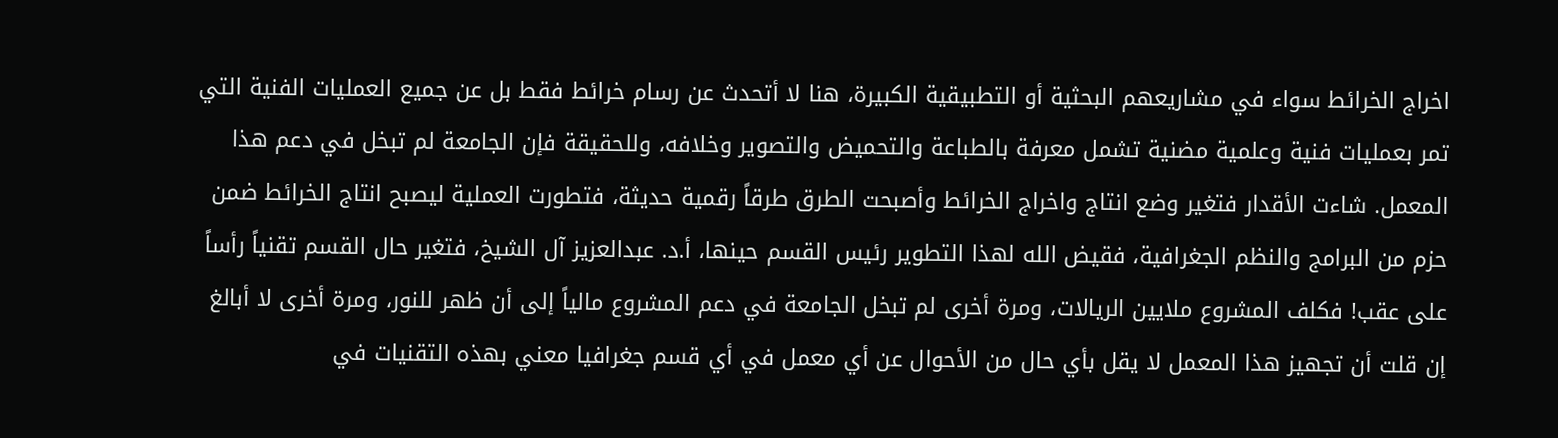اخراج الخرائط سواء في مشاريعهم البحثية أو التطبيقية الكبيرة، هنا لا أتحدث عن رسام خرائط فقط بل عن جميع العمليات الفنية التي تمر بعمليات فنية وعلمية مضنية تشمل معرفة بالطباعة والتحميض والتصوير وخلافه، وللحقيقة فإن الجامعة لم تبخل في دعم هذا المعمل. شاءت الأقدار فتغير وضع انتاج واخراج الخرائط وأصبحت الطرق طرقاً رقمية حديثة، فتطورت العملية ليصبح انتاج الخرائط ضمن حزم من البرامج والنظم الجغرافية، فقيض الله لهذا التطوير رئيس القسم حينها، أ.د. عبدالعزيز آل الشيخ، فتغير حال القسم تقنياً رأساً على عقب! فكلف المشروع ملايين الريالات، ومرة أخرى لم تبخل الجامعة في دعم المشروع مالياً إلى أن ظهر للنور، ومرة أخرى لا أبالغ إن قلت أن تجهيز هذا المعمل لا يقل بأي حال من الأحوال عن أي معمل في أي قسم جغرافيا معني بهذه التقنيات في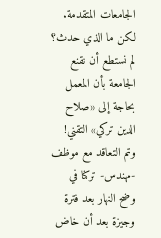الجامعات المتقدمة. لكن ما الذي حدث؟ لم نستطع أن نقنع الجامعة بأن المعمل بحاجة إلى «صلاح الدين تركي» التقني! وتم التعاقد مع موظف -مهندس- تركنا في وضح النهار بعد فترة وجيزة بعد أن خاض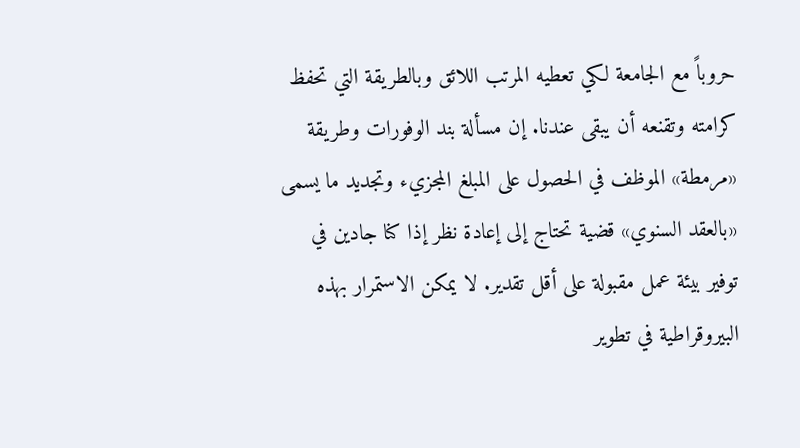حروباً مع الجامعة لكي تعطيه المرتب اللائق وبالطريقة التي تحفظ كرامته وتقنعه أن يبقى عندنا. إن مسألة بند الوفورات وطريقة «مرمطة» الموظف في الحصول على المبلغ المجزيء وتجديد ما يسمى «بالعقد السنوي» قضية تحتاج إلى إعادة نظر إذا كنا جادين في توفير بيئة عمل مقبولة على أقل تقدير. لا يمكن الاستمرار بهذه البيروقراطية في تطوير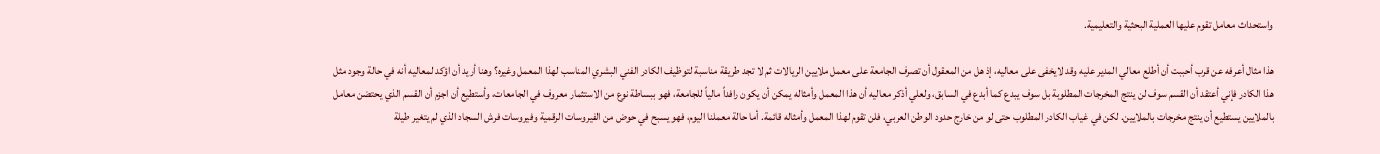واستحداث معامل تقوم عليها العملية البحثية والتعليمية.

هذا مثال أعرفه عن قرب أحببت أن أطلع معالي المدير عليه وقد لايخفى على معاليه، إذ هل من المعقول أن تصرف الجامعة على معمل ملايين الريالات ثم لا تجد طريقة مناسبة لتوظيف الكادر الفني البشري المناسب لهذا المعمل وغيره؟ وهنا أريد أن اؤكد لمعاليه أنه في حالة وجود مثل هذا الكادر فإني أعتقد أن القسم سوف لن ينتج المخرجات المطلوبة بل سوف يبدع كما أبدع في السابق، ولعلي أذكر معاليه أن هذا المعمل وأمثاله يمكن أن يكون رافداً مالياً للجامعة، فهو ببساطة نوع من الاستثمار معروف في الجامعات، وأستطيع أن اجزم أن القسم الذي يحتضن معامل بالملايين يستطيع أن ينتج مخرجات بالملايين. لكن في غياب الكادر المطلوب حتى لو من خارج حدود الوطن العربي، فلن تقوم لهذا المعمل وأمثاله قائمة. أما حالة معملنا اليوم، فهو يسبح في حوض من الفيروسات الرقمية وفيروسات فرش السجاد الذي لم يتغير طيلة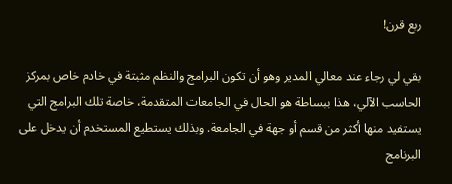ربع قرن!

بقي لي رجاء عند معالي المدير وهو أن تكون البرامج والنظم مثبتة في خادم خاص بمركز الحاسب الآلي، هذا ببساطة هو الحال في الجامعات المتقدمة، خاصة تلك البرامج التي يستفيد منها أكثر من قسم أو جهة في الجامعة. وبذلك يستطيع المستخدم أن يدخل على البرنامج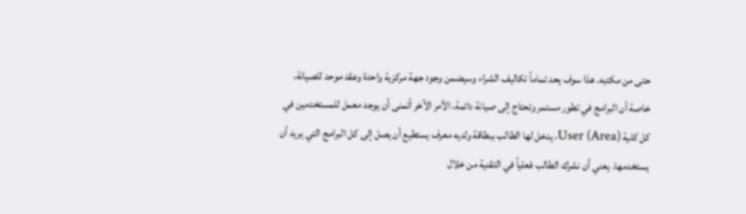حتى من مكتبه. هذا سوف يحد تماماً تكاليف الشراء وسيضمن وجود جهة مركزية واحدة وعقد موحد للصيانة، خاصة أن البرامج في تطور مستمر وتحتاج إلى صيانة دائمة، الأمر الآخر أتمنى أن يوجد معمل للمستخدمين في كل كلية (User (Area، يدخل لها الطالب ببطاقة ولديه معرف يستطيع أن يصل إلى كل البرامج التي يريد أن يستخدمها. يعني أن نشرك الطالب فعلياً في التقنية من خلال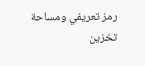رمز تعريفي ومساحة تخزين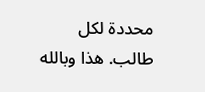محددة لكل طالب. هذا وبالله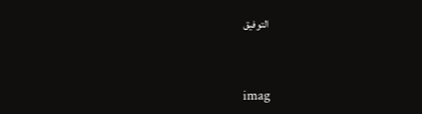التوفيق



  imag